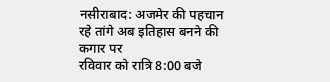नसीराबाद: अजमेर की पहचान रहे तांगे अब इतिहास बनने की कगार पर
रविवार को रात्रि 8:00 बजे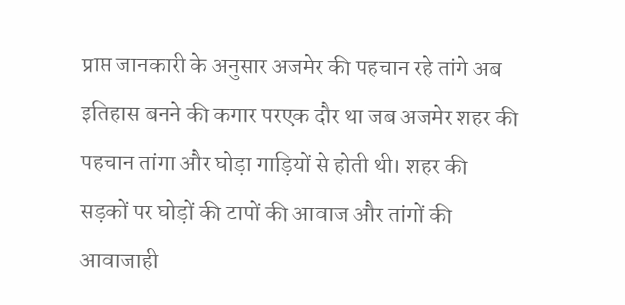प्राप्त जानकारी के अनुसार अजमेर की पहचान रहे तांगे अब इतिहास बनने की कगार परएक दौर था जब अजमेर शहर की पहचान तांगा और घोड़ा गाड़ियों से होती थी। शहर की सड़कों पर घोड़ों की टापों की आवाज और तांगों की आवाजाही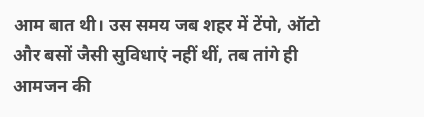आम बात थी। उस समय जब शहर में टेंपो, ऑटो और बसों जैसी सुविधाएं नहीं थीं, तब तांगे ही आमजन की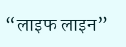“लाइफ लाइन”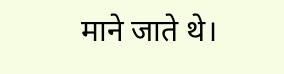माने जाते थे।